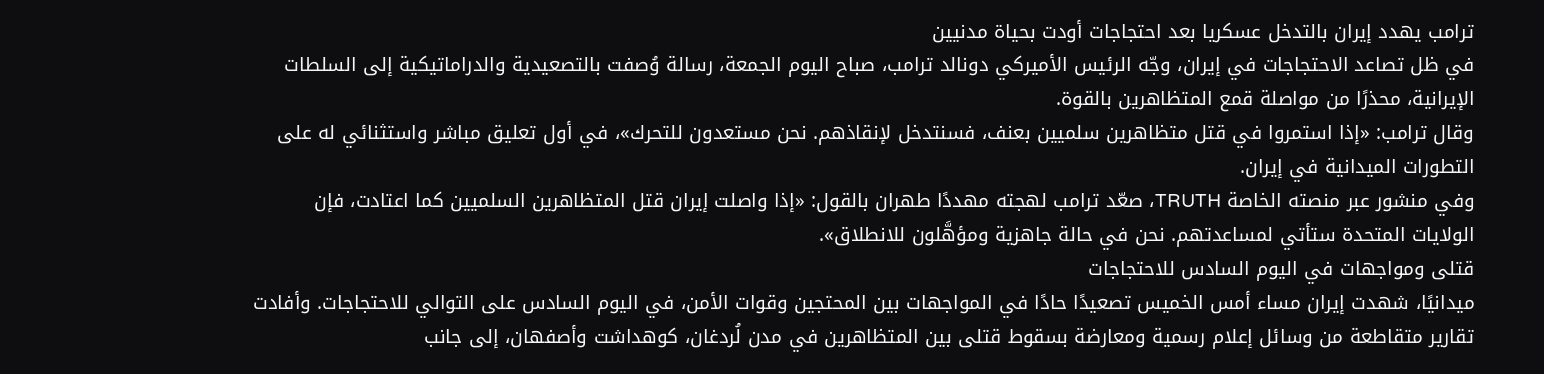ترامب يهدد إيران بالتدخل عسكريا بعد احتجاجات أودت بحياة مدنيين
في ظل تصاعد الاحتجاجات في إيران، وجّه الرئيس الأميركي دونالد ترامب، صباح اليوم الجمعة، رسالة وُصفت بالتصعيدية والدراماتيكية إلى السلطات الإيرانية، محذرًا من مواصلة قمع المتظاهرين بالقوة.
وقال ترامب: «إذا استمروا في قتل متظاهرين سلميين بعنف، فسنتدخل لإنقاذهم. نحن مستعدون للتحرك»، في أول تعليق مباشر واستثنائي له على التطورات الميدانية في إيران.
وفي منشور عبر منصته الخاصة TRUTH، صعّد ترامب لهجته مهددًا طهران بالقول: «إذا واصلت إيران قتل المتظاهرين السلميين كما اعتادت، فإن الولايات المتحدة ستأتي لمساعدتهم. نحن في حالة جاهزية ومؤهَّلون للانطلاق».
قتلى ومواجهات في اليوم السادس للاحتجاجات
ميدانيًا، شهدت إيران مساء أمس الخميس تصعيدًا حادًا في المواجهات بين المحتجين وقوات الأمن، في اليوم السادس على التوالي للاحتجاجات. وأفادت تقارير متقاطعة من وسائل إعلام رسمية ومعارضة بسقوط قتلى بين المتظاهرين في مدن لُردغان، كوهداشت وأصفهان، إلى جانب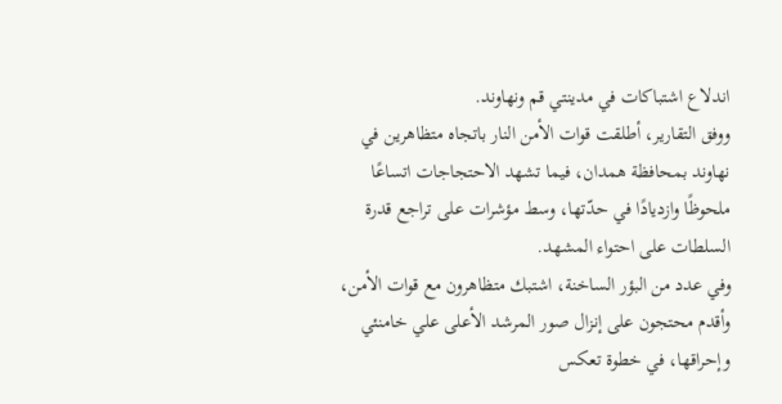اندلاع اشتباكات في مدينتي قم ونهاوند.
ووفق التقارير، أطلقت قوات الأمن النار باتجاه متظاهرين في نهاوند بمحافظة همدان، فيما تشهد الاحتجاجات اتساعًا ملحوظًا وازديادًا في حدّتها، وسط مؤشرات على تراجع قدرة السلطات على احتواء المشهد.
وفي عدد من البؤر الساخنة، اشتبك متظاهرون مع قوات الأمن، وأقدم محتجون على إنزال صور المرشد الأعلى علي خامنئي وإحراقها، في خطوة تعكس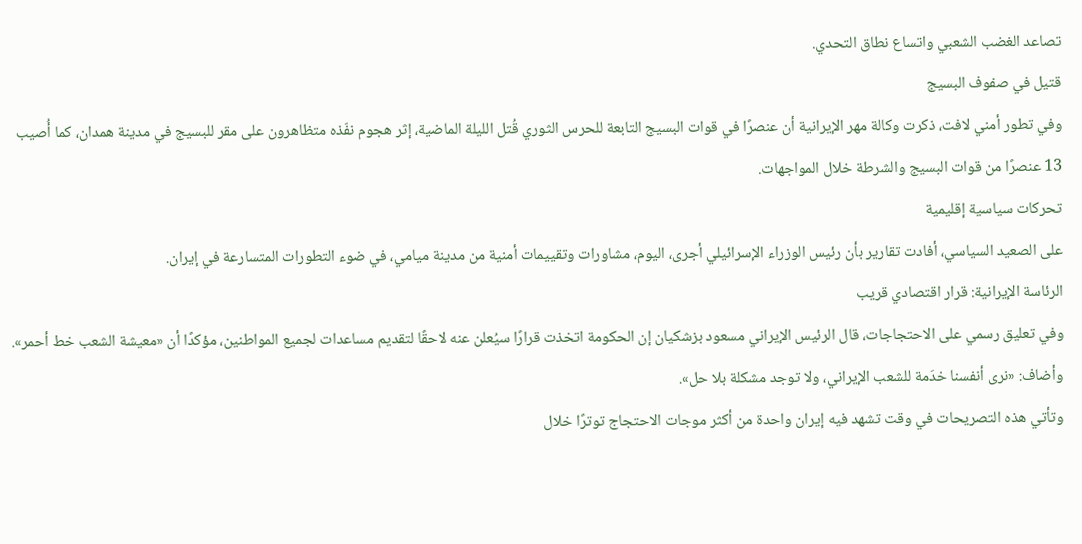تصاعد الغضب الشعبي واتساع نطاق التحدي.
قتيل في صفوف البسيج
وفي تطور أمني لافت، ذكرت وكالة مهر الإيرانية أن عنصرًا في قوات البسيج التابعة للحرس الثوري قُتل الليلة الماضية، إثر هجوم نفّذه متظاهرون على مقر للبسيج في مدينة همدان، كما أُصيب 13 عنصرًا من قوات البسيج والشرطة خلال المواجهات.
تحركات سياسية إقليمية
على الصعيد السياسي، أفادت تقارير بأن رئيس الوزراء الإسرائيلي أجرى، اليوم، مشاورات وتقييمات أمنية من مدينة ميامي، في ضوء التطورات المتسارعة في إيران.
الرئاسة الإيرانية: قرار اقتصادي قريب
وفي تعليق رسمي على الاحتجاجات، قال الرئيس الإيراني مسعود بزشكيان إن الحكومة اتخذت قرارًا سيُعلن عنه لاحقًا لتقديم مساعدات لجميع المواطنين، مؤكدًا أن «معيشة الشعب خط أحمر». وأضاف: «نرى أنفسنا خدَمة للشعب الإيراني، ولا توجد مشكلة بلا حل».
وتأتي هذه التصريحات في وقت تشهد فيه إيران واحدة من أكثر موجات الاحتجاج توترًا خلال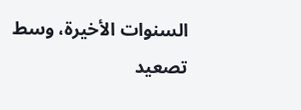السنوات الأخيرة، وسط تصعيد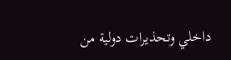داخلي وتحذيرات دولية من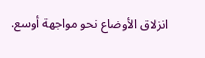انزلاق الأوضاع نحو مواجهة أوسع.